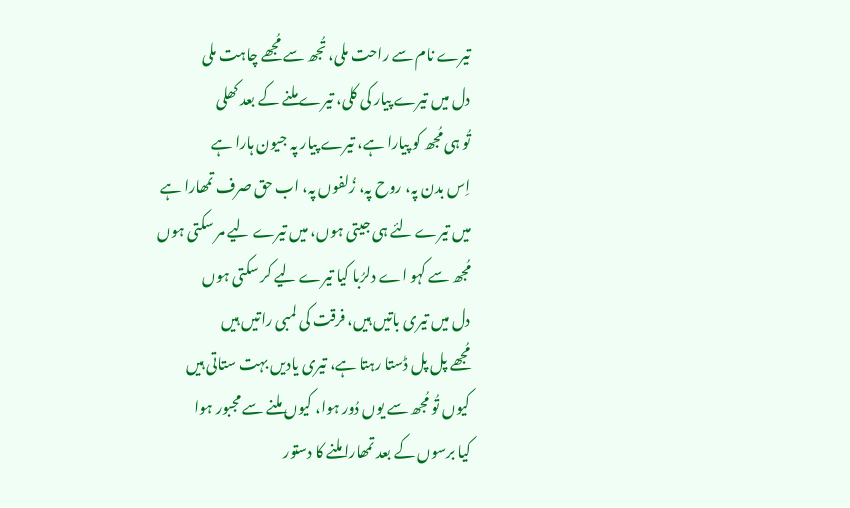تیرے نام سے راحت ملی، تُجھ سے مُجھے چاہت ملی
دل میں تیرے پیار کی کلی، تیرے ملنے کے بعد کھلی
تُو ہی مُجھ کو پیارا ہے، تیرے پیار پہ جیون ہارا ہے
اِس بدن پہ، روح پہ، زُلفوں پہ، اب حق صرف تمھارا ہے
میں تیرے لئے ہی جیتی ہوں، میں تیرے لیے مر سکتی ہوں
مُجھ سے کہو اے دلرُبا کیا تیرے لیے کر سکتی ہوں
دل میں تیری باتیں ہیں، فرقت کی لمبی راتیں ہیں
مُجھے پل پل ڈستا رہتا ہے، تیری یادیں بہت ستاتی ہیں
کیوں تُو مُجھ سے یوں دُور ہوا، کیوں ملنے سے مجبور ہوا
کیا برسوں کے بعد تمھارا ملنے کا دستور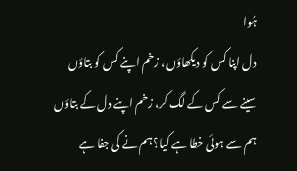ہُوا
دل اپنا کس کو دیکھاؤں، زخم اپنے کس کو بتاؤں
سینے سے کس کے لگ کر، زخم اپنے دل کے بتاؤں
ہم سے ہوئی خطا ہے کیا؟ ہم نے کی جفا ہے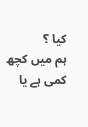کیا ؟
ہم میں کچھ کمی ہے یا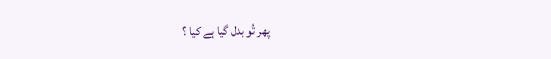پھر تُو بدل گیا ہے کیا ؟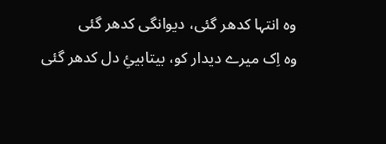وہ انتہا کدھر گئی، دیوانگی کدھر گئی
وہ اِک میرے دیدار کو، بیتابیئِ دل کدھر گئی